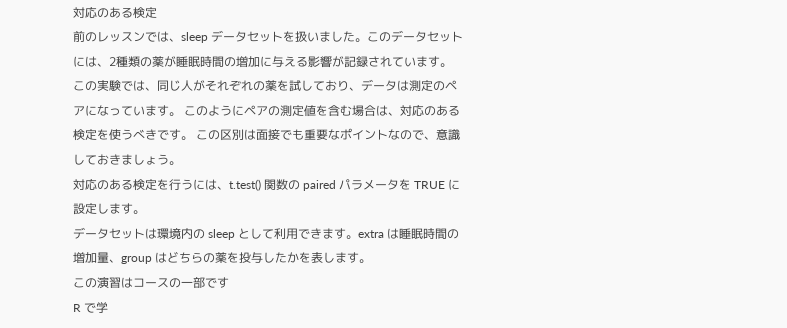対応のある検定
前のレッスンでは、sleep データセットを扱いました。このデータセットには、2種類の薬が睡眠時間の増加に与える影響が記録されています。
この実験では、同じ人がそれぞれの薬を試しており、データは測定のペアになっています。 このようにペアの測定値を含む場合は、対応のある検定を使うべきです。 この区別は面接でも重要なポイントなので、意識しておきましょう。
対応のある検定を行うには、t.test() 関数の paired パラメータを TRUE に設定します。
データセットは環境内の sleep として利用できます。extra は睡眠時間の増加量、group はどちらの薬を投与したかを表します。
この演習はコースの一部です
R で学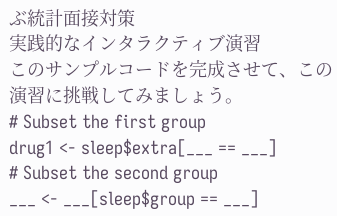ぶ統計面接対策
実践的なインタラクティブ演習
このサンプルコードを完成させて、この演習に挑戦してみましょう。
# Subset the first group
drug1 <- sleep$extra[___ == ___]
# Subset the second group
___ <- ___[sleep$group == ___]